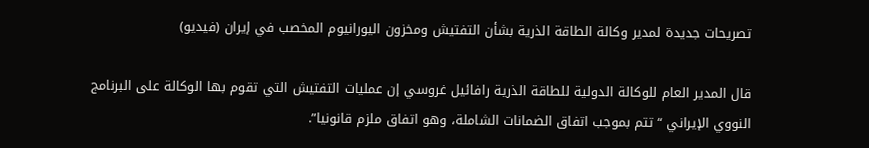تصريحات جديدة لمدير وكالة الطاقة الذرية بشأن التفتيش ومخزون اليورانيوم المخصب في إيران (فيديو)

قال المدير العام للوكالة الدولية للطاقة الذرية رافائيل غروسي إن عمليات التفتيش التي تقوم بها الوكالة على البرنامج النووي الإيراني “تتم بموجب اتفاق الضمانات الشاملة، وهو اتفاق ملزم قانونيا”.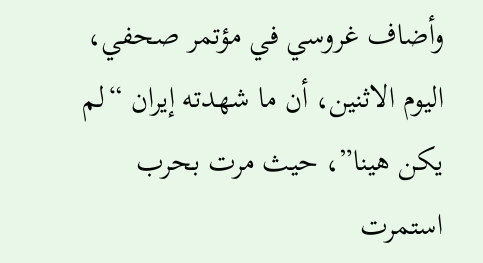وأضاف غروسي في مؤتمر صحفي، اليوم الاثنين، أن ما شهدته إيران “لم يكن هينا”، حيث مرت بحرب استمرت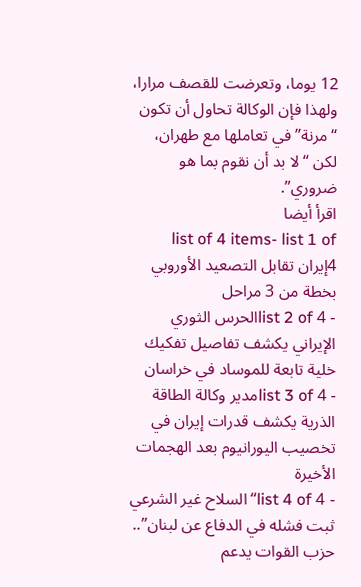12 يوما، وتعرضت للقصف مرارا، ولهذا فإن الوكالة تحاول أن تكون “مرنة” في تعاملها مع طهران، لكن “لا بد أن نقوم بما هو ضروري”.
اقرأ أيضا
list of 4 items- list 1 of 4إيران تقابل التصعيد الأوروبي بخطة من 3 مراحل
- list 2 of 4الحرس الثوري الإيراني يكشف تفاصيل تفكيك خلية تابعة للموساد في خراسان
- list 3 of 4مدير وكالة الطاقة الذرية يكشف قدرات إيران في تخصيب اليورانيوم بعد الهجمات الأخيرة
- list 4 of 4“السلاح غير الشرعي ثبت فشله في الدفاع عن لبنان”.. حزب القوات يدعم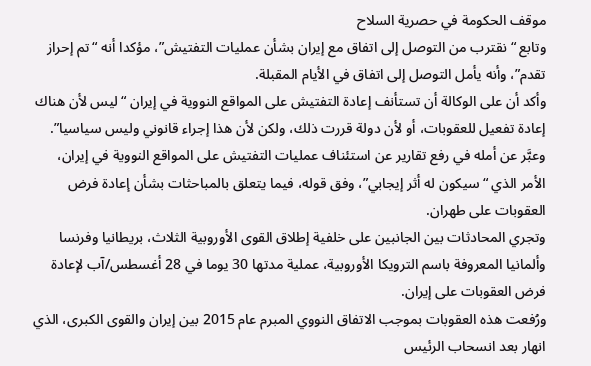موقف الحكومة في حصرية السلاح
وتابع “نقترب من التوصل إلى اتفاق مع إيران بشأن عمليات التفتيش”، مؤكدا أنه “تم إحراز تقدم”، وأنه يأمل التوصل إلى اتفاق في الأيام المقبلة.
وأكد أن على الوكالة أن تستأنف إعادة التفتيش على المواقع النووية في إيران “ليس لأن هناك إعادة تفعيل للعقوبات، أو لأن دولة قررت ذلك، ولكن لأن هذا إجراء قانوني وليس سياسيا”.
وعبَّر عن أمله في رفع تقارير عن استئناف عمليات التفتيش على المواقع النووية في إيران، الأمر الذي “سيكون له أثر إيجابي”، وفق قوله، فيما يتعلق بالمباحثات بشأن إعادة فرض العقوبات على طهران.
وتجري المحادثات بين الجانبين على خلفية إطلاق القوى الأوروبية الثلاث، بريطانيا وفرنسا وألمانيا المعروفة باسم الترويكا الأوروبية، عملية مدتها 30 يوما في 28 أغسطس/آب لإعادة فرض العقوبات على إيران.
ورُفعت هذه العقوبات بموجب الاتفاق النووي المبرم عام 2015 بين إيران والقوى الكبرى، الذي انهار بعد انسحاب الرئيس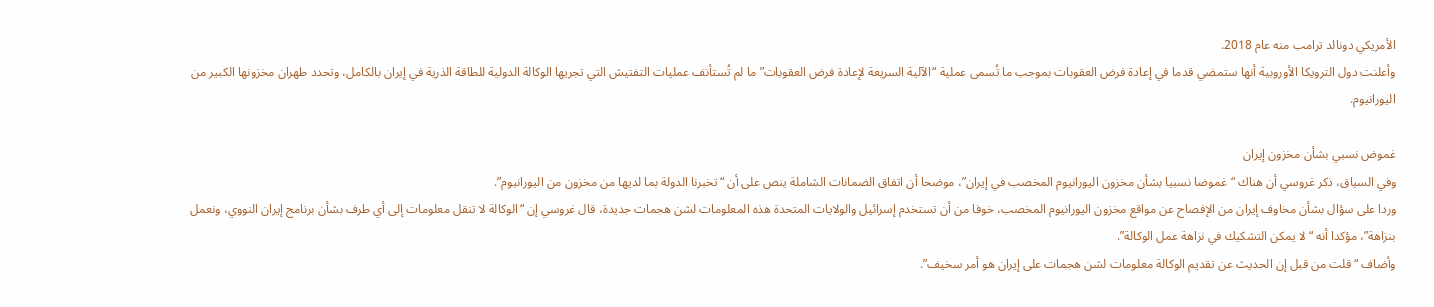الأمريكي دونالد ترامب منه عام 2018.
وأعلنت دول الترويكا الأوروبية أنها ستمضي قدما في إعادة فرض العقوبات بموجب ما تُسمى عملية “الآلية السريعة لإعادة فرض العقوبات” ما لم تُستأنف عمليات التفتيش التي تجريها الوكالة الدولية للطاقة الذرية في إيران بالكامل، وتحدد طهران مخزونها الكبير من اليورانيوم.

غموض نسبي بشأن مخزون إيران
وفي السياق، ذكر غروسي أن هناك “غموضا نسبيا بشأن مخزون اليورانيوم المخصب في إيران”، موضحا أن اتفاق الضمانات الشاملة ينص على أن “تخبرنا الدولة بما لديها من مخزون من اليورانيوم”.
وردا على سؤال بشأن مخاوف إيران من الإفصاح عن مواقع مخزون اليورانيوم المخصب، خوفا من أن تستخدم إسرائيل والولايات المتحدة هذه المعلومات لشن هجمات جديدة، قال غروسي إن “الوكالة لا تنقل معلومات إلى أي طرف بشأن برنامج إيران النووي، ونعمل بنزاهة”، مؤكدا أنه “لا يمكن التشكيك في نزاهة عمل الوكالة”.
وأضاف “قلت من قبل إن الحديث عن تقديم الوكالة معلومات لشن هجمات على إيران هو أمر سخيف”.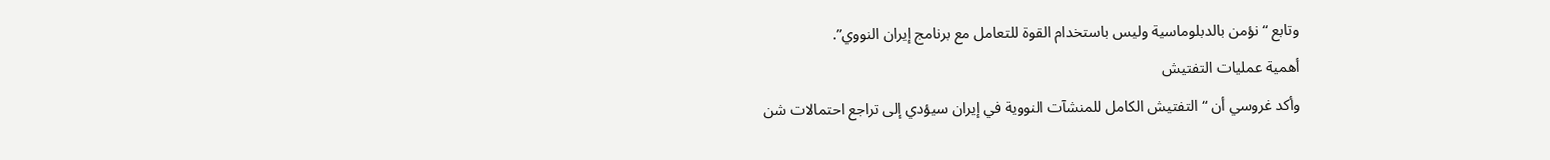وتابع “نؤمن بالدبلوماسية وليس باستخدام القوة للتعامل مع برنامج إيران النووي”.
أهمية عمليات التفتيش
وأكد غروسي أن “التفتيش الكامل للمنشآت النووية في إيران سيؤدي إلى تراجع احتمالات شن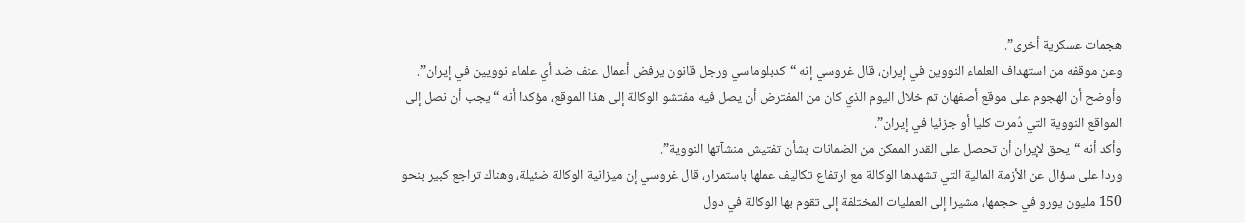هجمات عسكرية أخرى”.
وعن موقفه من استهداف العلماء النووين في إيران، قال غروسي إنه “كدبلوماسي ورجل قانون يرفض أعمال عنف ضد أي علماء نوويين في إيران”.
وأوضح أن الهجوم على موقع أصفهان تم خلال اليوم الذي كان من المفترض أن يصل فيه مفتشو الوكالة إلى هذا الموقع، مؤكدا أنه “يجب أن نصل إلى المواقع النووية التي دُمرت كليا أو جزئيا في إيران”.
وأكد أنه “يحق لإيران أن تحصل على القدر الممكن من الضمانات بشأن تفتيش منشآتها النووية”.
وردا على سؤال عن الأزمة المالية التي تشهدها الوكالة مع ارتفاع تكاليف عملها باستمرار، قال غروسي إن ميزانية الوكالة ضئيلة، وهناك تراجع كبير بنحو 150 مليون يورو في حجمها، مشيرا إلى العمليات المختلفة إلى تقوم بها الوكالة في دول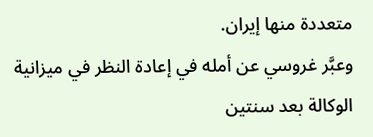متعددة منها إيران.
وعبَّر غروسي عن أمله في إعادة النظر في ميزانية الوكالة بعد سنتين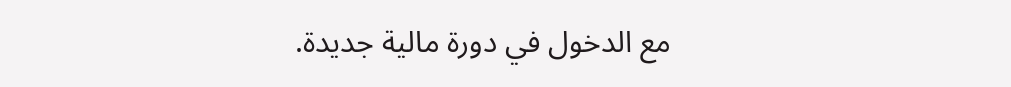مع الدخول في دورة مالية جديدة.